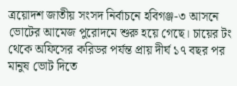ত্রয়োদশ জাতীয় সংসদ নির্বাচনে হবিগঞ্জ-৩ আসনে ভোটের আমেজ পুরোদমে শুরু হয়ে গেছে। চায়ের টং থেকে অফিসের করিডর পর্যন্ত প্রায় দীর্ঘ ১৭ বছর পর মানুষ ভোট দিতে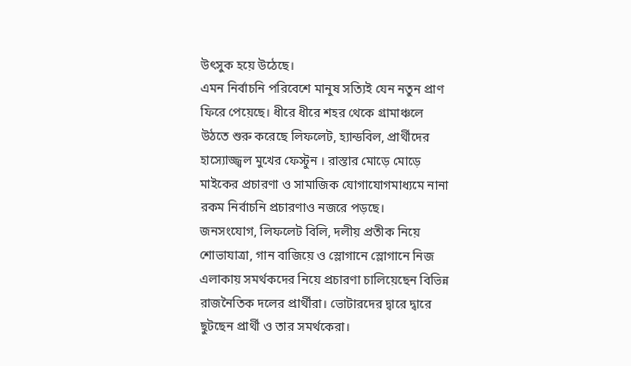উৎসুক হয়ে উঠেছে।
এমন নির্বাচনি পরিবেশে মানুষ সত্যিই যেন নতুন প্রাণ ফিরে পেয়েছে। ধীরে ধীরে শহর থেকে গ্রামাঞ্চলে উঠতে শুরু করেছে লিফলেট, হ্যান্ডবিল, প্রার্থীদের হাস্যোজ্জ্বল মুখের ফেস্টুন । রাস্তার মোড়ে মোড়ে মাইকের প্রচারণা ও সামাজিক যোগাযোগমাধ্যমে নানা রকম নির্বাচনি প্রচারণাও নজরে পড়ছে।
জনসংযোগ, লিফলেট বিলি, দলীয় প্রতীক নিয়ে শোভাযাত্রা, গান বাজিয়ে ও স্লোগানে স্লোগানে নিজ এলাকায় সমর্থকদের নিয়ে প্রচারণা চালিয়েছেন বিভিন্ন রাজনৈতিক দলের প্রার্থীরা। ভোটারদের দ্বারে দ্বারে ছুটছেন প্রার্থী ও তার সমর্থকেরা।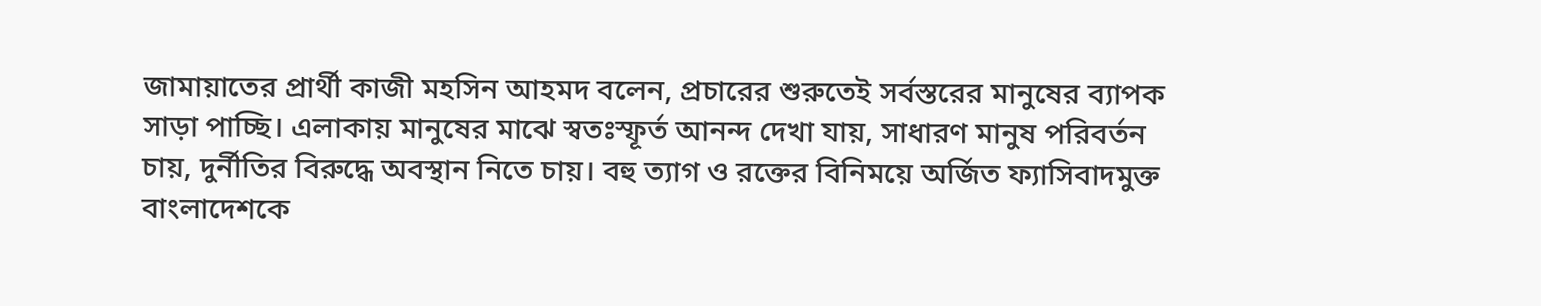জামায়াতের প্রার্থী কাজী মহসিন আহমদ বলেন, প্রচারের শুরুতেই সর্বস্তরের মানুষের ব্যাপক সাড়া পাচ্ছি। এলাকায় মানুষের মাঝে স্বতঃস্ফূর্ত আনন্দ দেখা যায়, সাধারণ মানুষ পরিবর্তন চায়, দুর্নীতির বিরুদ্ধে অবস্থান নিতে চায়। বহু ত্যাগ ও রক্তের বিনিময়ে অর্জিত ফ্যাসিবাদমুক্ত বাংলাদেশকে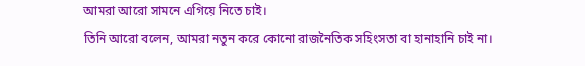আমরা আরো সামনে এগিয়ে নিতে চাই।
তিনি আরো বলেন, আমরা নতুন করে কোনো রাজনৈতিক সহিংসতা বা হানাহানি চাই না।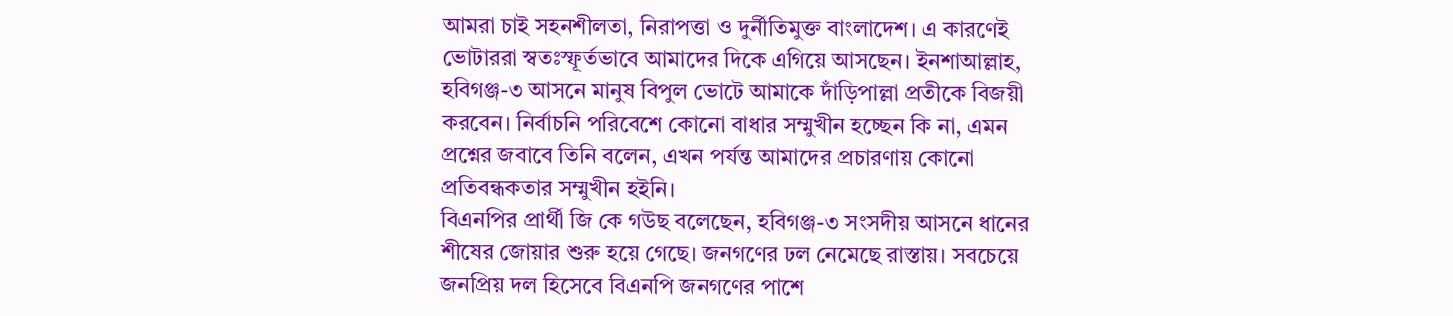আমরা চাই সহনশীলতা, নিরাপত্তা ও দুর্নীতিমুক্ত বাংলাদেশ। এ কারণেই ভোটাররা স্বতঃস্ফূর্তভাবে আমাদের দিকে এগিয়ে আসছেন। ইনশাআল্লাহ, হবিগঞ্জ-৩ আসনে মানুষ বিপুল ভোটে আমাকে দাঁড়িপাল্লা প্রতীকে বিজয়ী করবেন। নির্বাচনি পরিবেশে কোনো বাধার সম্মুখীন হচ্ছেন কি না, এমন প্রশ্নের জবাবে তিনি বলেন, এখন পর্যন্ত আমাদের প্রচারণায় কোনো প্রতিবন্ধকতার সম্মুখীন হইনি।
বিএনপির প্রার্থী জি কে গউছ বলেছেন, হবিগঞ্জ-৩ সংসদীয় আসনে ধানের শীষের জোয়ার শুরু হয়ে গেছে। জনগণের ঢল নেমেছে রাস্তায়। সবচেয়ে জনপ্রিয় দল হিসেবে বিএনপি জনগণের পাশে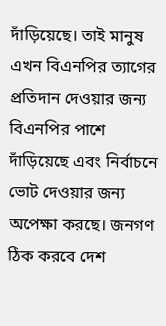দাঁড়িয়েছে। তাই মানুষ এখন বিএনপির ত্যাগের প্রতিদান দেওয়ার জন্য বিএনপির পাশে দাঁড়িয়েছে এবং নির্বাচনে ভোট দেওয়ার জন্য অপেক্ষা করছে। জনগণ ঠিক করবে দেশ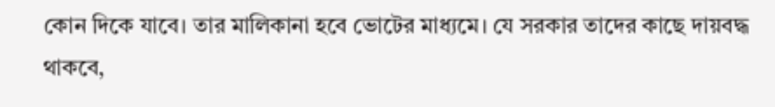কোন দিকে যাবে। তার মালিকানা হবে ভোটের মাধ্যমে। যে সরকার তাদের কাছে দায়বদ্ধ থাকবে,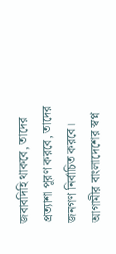জবাবদিহি থাকবে, তাদের প্রত্যাশা পূরণ করবে, তাদের জনগণ নির্বাচিত করবে। আগামীর বাংলাদেশের স্বপ্ন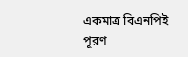একমাত্র বিএনপিই পূরণ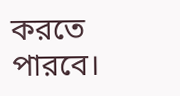করতে পারবে।